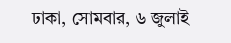ঢাকা, সোমবার, ৬ জুলাই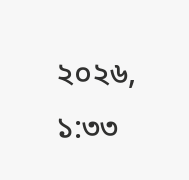২০২৬, ১:৩৩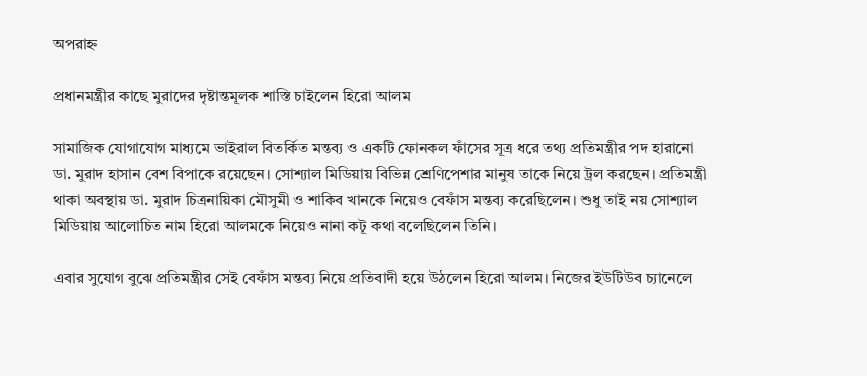অপরাহ্ন

প্রধানমন্ত্রীর কাছে মুরাদের দৃষ্টান্তমূলক শাস্তি চাইলেন হিরো আলম

সামাজিক যোগাযোগ মাধ্যমে ভাইরাল বিতর্কিত মন্তব্য ও একটি ফোনকল ফাঁসের সূত্র ধরে তথ্য প্রতিমন্ত্রীর পদ হারানো ডা. মুরাদ হাসান বেশ বিপাকে রয়েছেন। সোশ্যাল মিডিয়ায় বিভিন্ন শ্রেণিপেশার মানুষ তাকে নিয়ে ট্রল করছেন। প্রতিমন্ত্রী থাকা অবস্থায় ডা. মুরাদ চিত্রনায়িকা মৌসুমী ও শাকিব খানকে নিয়েও বেফাঁস মন্তব্য করেছিলেন। শুধু তাই নয় সোশ্যাল মিডিয়ায় আলোচিত নাম হিরো আলমকে নিয়েও নানা কটূ কথা বলেছিলেন তিনি।

এবার সুযোগ বুঝে প্রতিমন্ত্রীর সেই বেফাঁস মন্তব্য নিয়ে প্রতিবাদী হয়ে উঠলেন হিরো আলম। নিজের ইউটিউব চ্যানেলে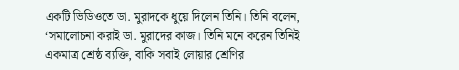একটি ভিডিওতে ডা. মুরাদকে ধুয়ে দিলেন তিনি। তিনি বলেন, ‘সমালোচনা করাই ডা. মুরাদের কাজ। তিনি মনে করেন তিনিই একমাত্র শ্রেষ্ঠ ব্যক্তি, বাকি সবাই লোয়ার শ্রেণির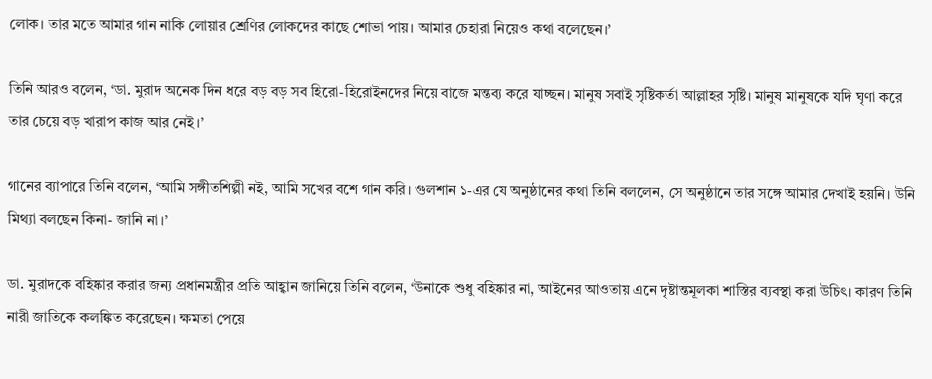লোক। তার মতে আমার গান নাকি লোয়ার শ্রেণির লোকদের কাছে শোভা পায়। আমার চেহারা নিয়েও কথা বলেছেন।’

তিনি আরও বলেন, ‘ডা. মুরাদ অনেক দিন ধরে বড় বড় সব হিরো-হিরোইনদের নিয়ে বাজে মন্তব্য করে যাচ্ছন। মানুষ সবাই সৃষ্টিকর্তা আল্লাহর সৃষ্টি। মানুষ মানুষকে যদি ঘৃণা করে তার চেয়ে বড় খারাপ কাজ আর নেই।’

গানের ব্যাপারে তিনি বলেন, ‘আমি সঙ্গীতশিল্পী নই, আমি সখের বশে গান করি। গুলশান ১-এর যে অনুষ্ঠানের কথা তিনি বললেন, সে অনুষ্ঠানে তার সঙ্গে আমার দেখাই হয়নি। উনি মিথ্যা বলছেন কিনা- জানি না।’

ডা. মুরাদকে বহিষ্কার করার জন্য প্রধানমন্ত্রীর প্রতি আহ্বান জানিয়ে তিনি বলেন, ‘উনাকে শুধু বহিষ্কার না, আইনের আওতায় এনে দৃষ্টান্তমূলকা শাস্তির ব্যবস্থা করা উচিৎ। কারণ তিনি নারী জাতিকে কলঙ্কিত করেছেন। ক্ষমতা পেয়ে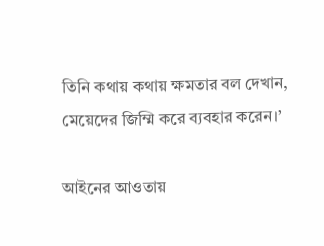তিনি কথায় কথায় ক্ষমতার বল দেখান, মেয়েদের জিম্মি করে ব্যবহার করেন।’

আইনের আওতায়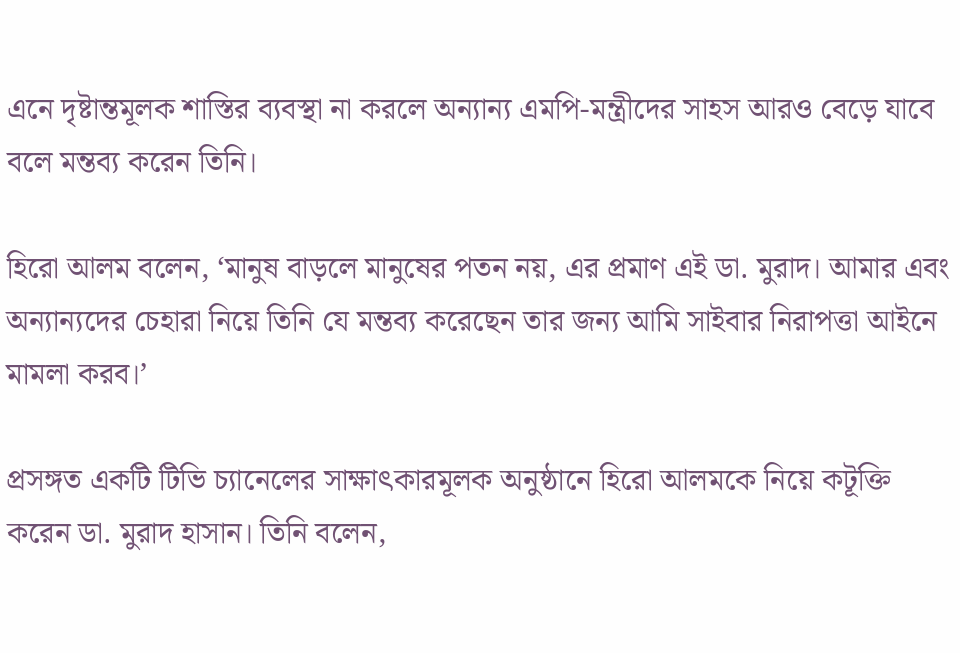এনে দৃষ্টান্তমূলক শাস্তির ব্যবস্থা না করলে অন্যান্য এমপি-মন্ত্রীদের সাহস আরও বেড়ে যাবে বলে মন্তব্য করেন তিনি।

হিরো আলম বলেন, ‘মানুষ বাড়লে মানুষের পতন নয়, এর প্রমাণ এই ডা. মুরাদ। আমার এবং অন্যান্যদের চেহারা নিয়ে তিনি যে মন্তব্য করেছেন তার জন্য আমি সাইবার নিরাপত্তা আইনে মামলা করব।’

প্রসঙ্গত একটি টিভি চ্যানেলের সাক্ষাৎকারমূলক অনুষ্ঠানে হিরো আলমকে নিয়ে কটূক্তি করেন ডা. মুরাদ হাসান। তিনি বলেন,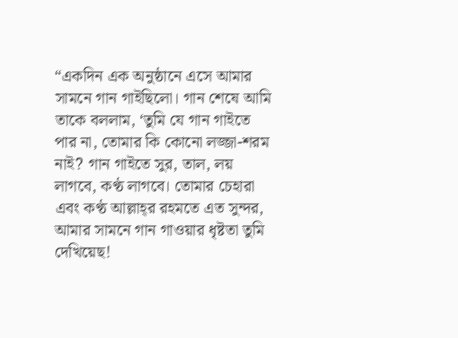“একদিন এক অনুষ্ঠানে এসে আমার সামনে গান গাইছিলো। গান শেষে আমি তাকে বললাম, ‘তুমি যে গান গাইতে পার না, তোমার কি কোনো লজ্জা-শরম নাই? গান গাইতে সুর, তাল, লয় লাগবে, কণ্ঠ লাগবে। তোমার চেহারা এবং কণ্ঠ আল্লাহ্‌র রহমতে এত সুন্দর, আমার সামনে গান গাওয়ার ধৃষ্টতা তুমি দেখিয়েছ!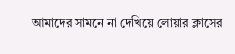আমাদের সামনে না দেখিয়ে লোয়ার ক্লাসের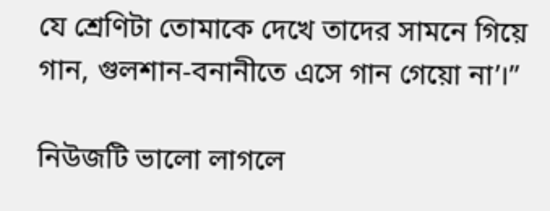যে শ্রেণিটা তোমাকে দেখে তাদের সামনে গিয়ে গান, গুলশান-বনানীতে এসে গান গেয়ো না’।”

নিউজটি ভালো লাগলে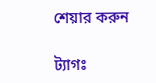শেয়ার করুন

ট্যাগঃ